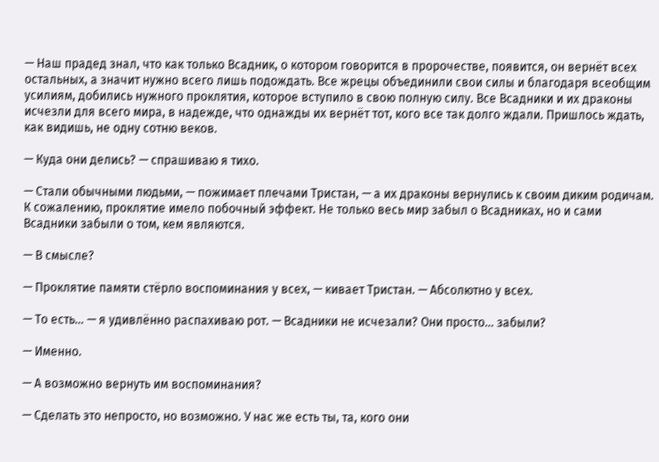— Наш прадед знал, что как только Всадник, о котором говорится в пророчестве, появится, он вернёт всех остальных, а значит нужно всего лишь подождать. Все жрецы объединили свои силы и благодаря всеобщим усилиям, добились нужного проклятия, которое вступило в свою полную силу. Все Всадники и их драконы исчезли для всего мира, в надежде, что однажды их вернёт тот, кого все так долго ждали. Пришлось ждать, как видишь, не одну сотню веков.

— Куда они делись? — спрашиваю я тихо.

— Стали обычными людьми, — пожимает плечами Тристан, — а их драконы вернулись к своим диким родичам. К сожалению, проклятие имело побочный эффект. Не только весь мир забыл о Всадниках, но и сами Всадники забыли о том, кем являются.

— В смысле?

— Проклятие памяти стёрло воспоминания у всех, — кивает Тристан. — Абсолютно у всех.

— То есть… — я удивлённо распахиваю рот. — Всадники не исчезали? Они просто… забыли?

— Именно.

— А возможно вернуть им воспоминания?

— Сделать это непросто, но возможно. У нас же есть ты, та, кого они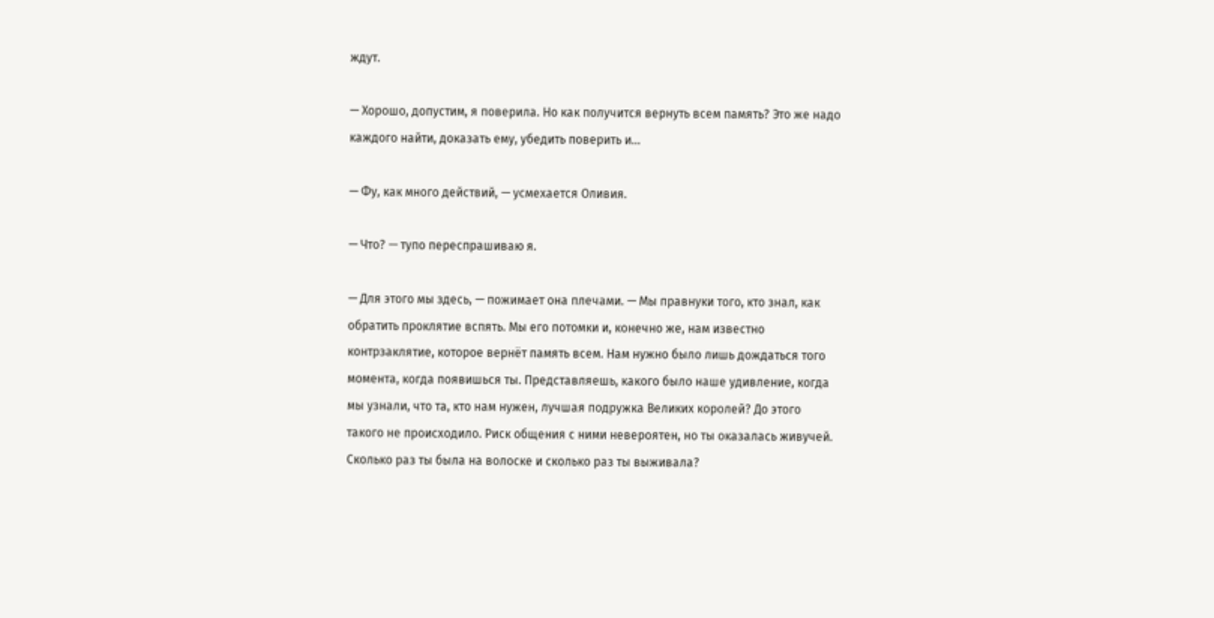ждут.

— Хорошо, допустим, я поверила. Но как получится вернуть всем память? Это же надо каждого найти, доказать ему, убедить поверить и…

— Фу, как много действий, — усмехается Оливия.

— Что? — тупо переспрашиваю я.

— Для этого мы здесь, — пожимает она плечами. — Мы правнуки того, кто знал, как обратить проклятие вспять. Мы его потомки и, конечно же, нам известно контрзаклятие, которое вернёт память всем. Нам нужно было лишь дождаться того момента, когда появишься ты. Представляешь, какого было наше удивление, когда мы узнали, что та, кто нам нужен, лучшая подружка Великих королей? До этого такого не происходило. Риск общения с ними невероятен, но ты оказалась живучей. Сколько раз ты была на волоске и сколько раз ты выживала?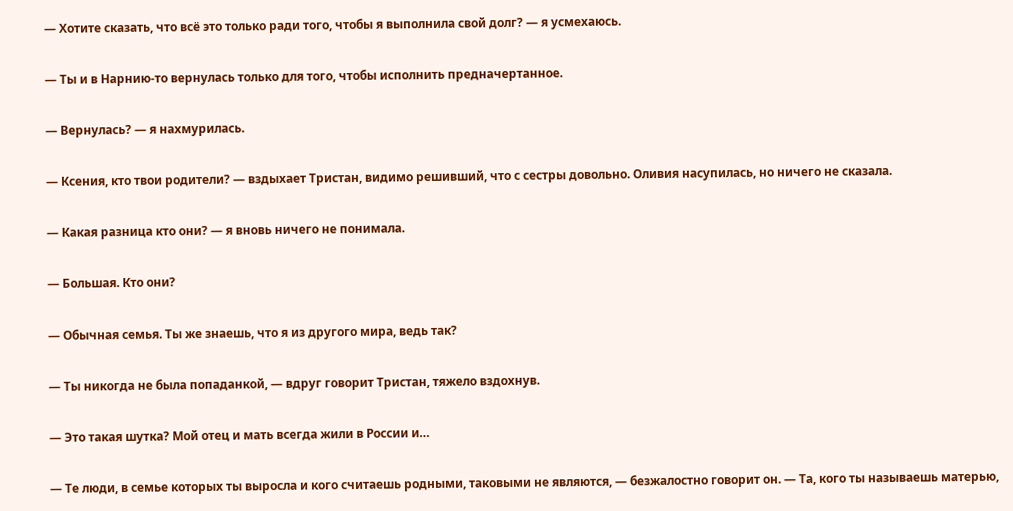— Хотите сказать, что всё это только ради того, чтобы я выполнила свой долг? — я усмехаюсь.

— Ты и в Нарнию-то вернулась только для того, чтобы исполнить предначертанное.

— Вернулась? — я нахмурилась.

— Ксения, кто твои родители? — вздыхает Тристан, видимо решивший, что с сестры довольно. Оливия насупилась, но ничего не сказала.

— Какая разница кто они? — я вновь ничего не понимала.

— Большая. Кто они?

— Обычная семья. Ты же знаешь, что я из другого мира, ведь так?

— Ты никогда не была попаданкой, — вдруг говорит Тристан, тяжело вздохнув.

— Это такая шутка? Мой отец и мать всегда жили в России и…

— Те люди, в семье которых ты выросла и кого считаешь родными, таковыми не являются, — безжалостно говорит он. — Та, кого ты называешь матерью,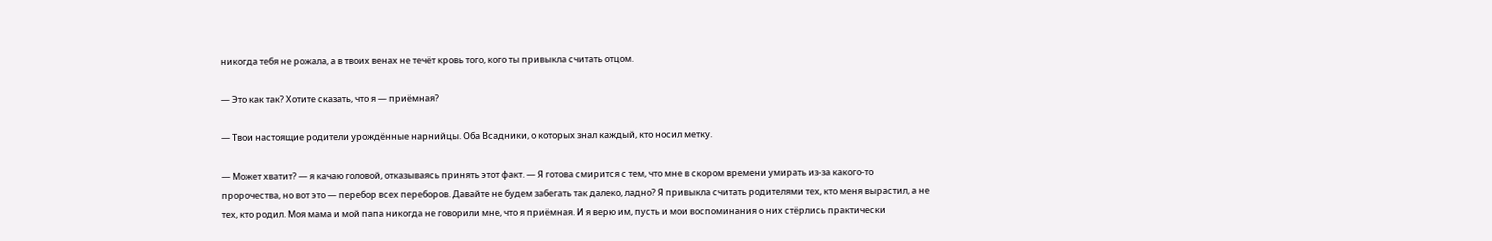никогда тебя не рожала, а в твоих венах не течёт кровь того, кого ты привыкла считать отцом.

— Это как так? Хотите сказать, что я — приёмная?

— Твои настоящие родители урождённые нарнийцы. Оба Всадники, о которых знал каждый, кто носил метку.

— Может хватит? — я качаю головой, отказываясь принять этот факт. — Я готова смирится с тем, что мне в скором времени умирать из-за какого-то пророчества, но вот это — перебор всех переборов. Давайте не будем забегать так далеко, ладно? Я привыкла считать родителями тех, кто меня вырастил, а не тех, кто родил. Моя мама и мой папа никогда не говорили мне, что я приёмная. И я верю им, пусть и мои воспоминания о них стёрлись практически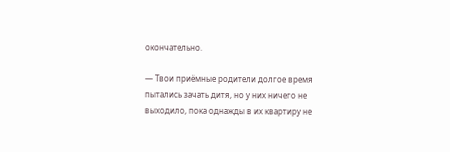окончательно.

— Твои приёмные родители долгое время пытались зачать дитя, но у них ничего не выходило, пока однажды в их квартиру не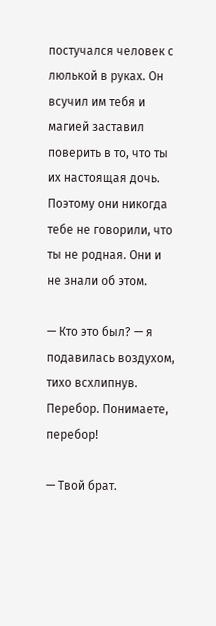постучался человек с люлькой в руках. Он всучил им тебя и магией заставил поверить в то, что ты их настоящая дочь. Поэтому они никогда тебе не говорили, что ты не родная. Они и не знали об этом.

— Кто это был? — я подавилась воздухом, тихо всхлипнув. Перебор. Понимаете, перебор!

— Твой брат.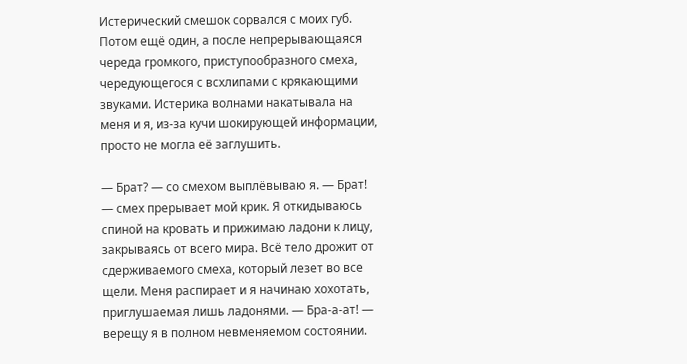Истерический смешок сорвался с моих губ. Потом ещё один, а после непрерывающаяся череда громкого, приступообразного смеха, чередующегося с всхлипами с крякающими звуками. Истерика волнами накатывала на меня и я, из-за кучи шокирующей информации, просто не могла её заглушить.

— Брат? — со смехом выплёвываю я. — Брат! — смех прерывает мой крик. Я откидываюсь спиной на кровать и прижимаю ладони к лицу, закрываясь от всего мира. Всё тело дрожит от сдерживаемого смеха, который лезет во все щели. Меня распирает и я начинаю хохотать, приглушаемая лишь ладонями. — Бра-а-ат! — верещу я в полном невменяемом состоянии.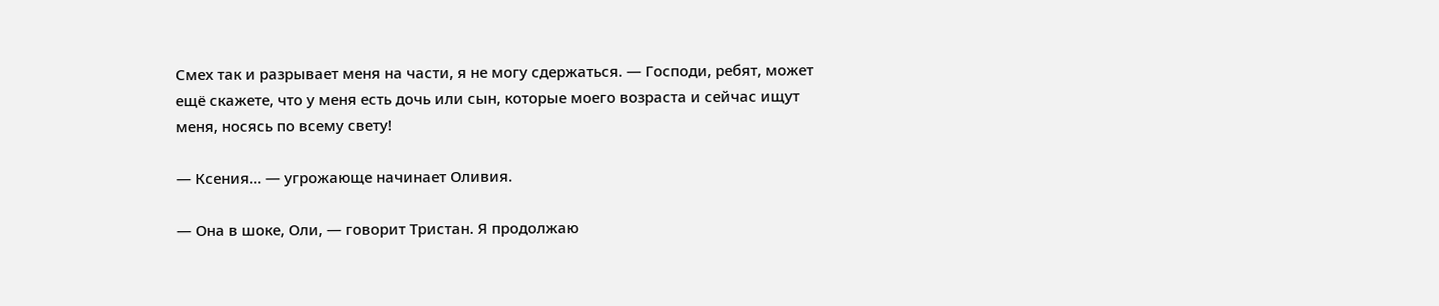Смех так и разрывает меня на части, я не могу сдержаться. — Господи, ребят, может ещё скажете, что у меня есть дочь или сын, которые моего возраста и сейчас ищут меня, носясь по всему свету!

— Ксения… — угрожающе начинает Оливия.

— Она в шоке, Оли, — говорит Тристан. Я продолжаю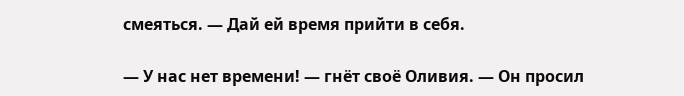смеяться. — Дай ей время прийти в себя.

— У нас нет времени! — гнёт своё Оливия. — Он просил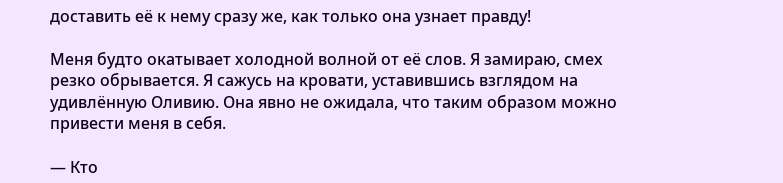доставить её к нему сразу же, как только она узнает правду!

Меня будто окатывает холодной волной от её слов. Я замираю, смех резко обрывается. Я сажусь на кровати, уставившись взглядом на удивлённую Оливию. Она явно не ожидала, что таким образом можно привести меня в себя.

— Кто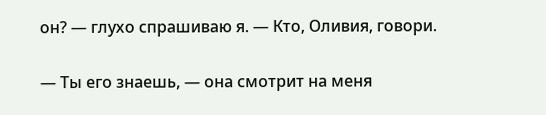он? — глухо спрашиваю я. — Кто, Оливия, говори.

— Ты его знаешь, — она смотрит на меня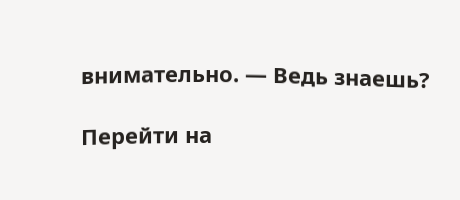внимательно. — Ведь знаешь?

Перейти на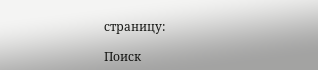страницу:

Поиск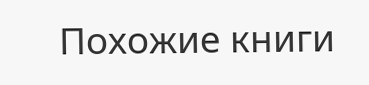Похожие книги